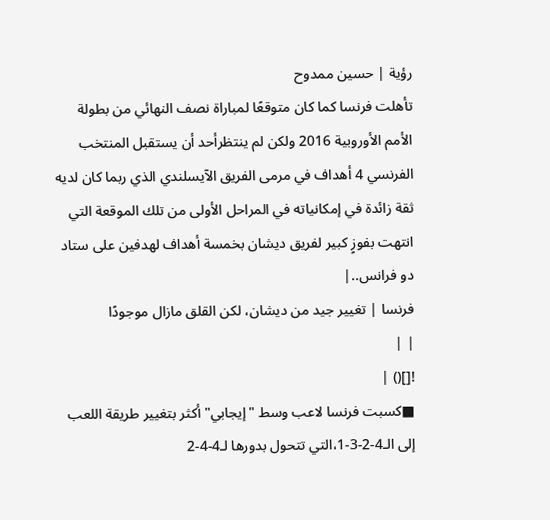رؤية | حسين ممدوح
تأهلت فرنسا كما كان متوقعًا لمباراة نصف النهائي من بطولة الأمم الأوروبية 2016 ولكن لم ينتظرأحد أن يستقبل المنتخب الفرنسي 4 أهداف في مرمى الفريق الآيسلندي الذي ربما كان لديه ثقة زائدة في إمكانياته في المراحل الأولى من تلك الموقعة التي انتهت بفوزٍ كبير لفريق ديشان بخمسة أهداف لهدفين على ستاد دو فرانس..|
فرنسا | تغيير جيد من ديشان، لكن القلق مازال موجودًا
| |
![]() |
■كسبت فرنسا لاعب وسط "إيجابي" أكثر بتغيير طريقة اللعب إلى الـ4-2-3-1،التي تتحول بدورها لـ4-4-2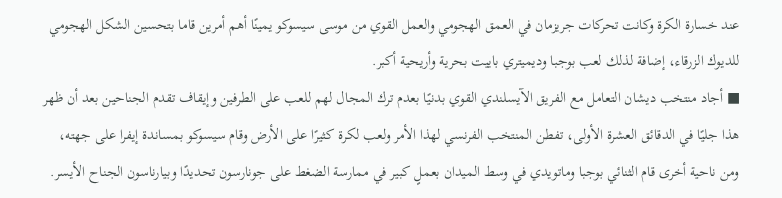عند خسارة الكرة وكانت تحركات جريزمان في العمق الهجومي والعمل القوي من موسى سيسوكو يمينًا أهم أمرين قاما بتحسين الشكل الهجومي للديوك الزرقاء، إضافة لذلك لعب بوجبا وديميتري باييت بحرية وأريحية أكبر.
■ أجاد منتخب ديشان التعامل مع الفريق الآيسلندي القوي بدنيًا بعدم ترك المجال لهم للعب على الطرفين وإيقاف تقدم الجناحين بعد أن ظهر هذا جليًا في الدقائق العشرة الأولى، تفطن المنتخب الفرنسي لهذا الأمر ولعب لكرة كثيرًا على الأرض وقام سيسوكو بمساندة إيفرا على جهته، ومن ناحية أخرى قام الثنائي بوجبا وماتويدي في وسط الميدان بعملٍ كبير في ممارسة الضغط على جونارسون تحديدًا وبيارناسون الجناح الأيسر.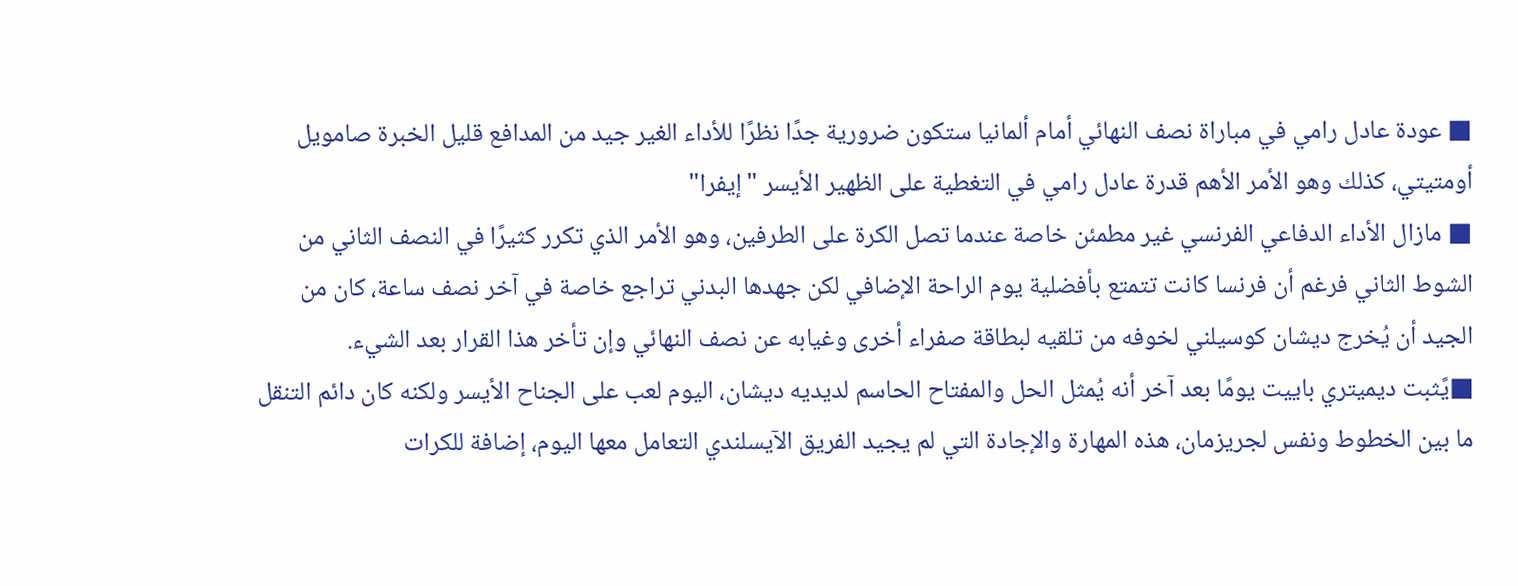■ عودة عادل رامي في مباراة نصف النهائي أمام ألمانيا ستكون ضرورية جدًا نظرًا للأداء الغير جيد من المدافع قليل الخبرة صامويل أومتيتي، كذلك وهو الأمر الأهم قدرة عادل رامي في التغطية على الظهير الأيسر "إيفرا"
■ مازال الأداء الدفاعي الفرنسي غير مطمئن خاصة عندما تصل الكرة على الطرفين، وهو الأمر الذي تكرر كثيرًا في النصف الثاني من الشوط الثاني فرغم أن فرنسا كانت تتمتع بأفضلية يوم الراحة الإضافي لكن جهدها البدني تراجع خاصة في آخر نصف ساعة، كان من الجيد أن يُخرج ديشان كوسيلني لخوفه من تلقيه لبطاقة صفراء أخرى وغيابه عن نصف النهائي وإن تأخر هذا القرار بعد الشيء.
■يًثبت ديميتري باييت يومًا بعد آخر أنه يُمثل الحل والمفتاح الحاسم لديديه ديشان، اليوم لعب على الجناح الأيسر ولكنه كان دائم التنقل ما بين الخطوط ونفس لجريزمان، هذه المهارة والإجادة التي لم يجيد الفريق الآيسلندي التعامل معها اليوم، إضافة للكرات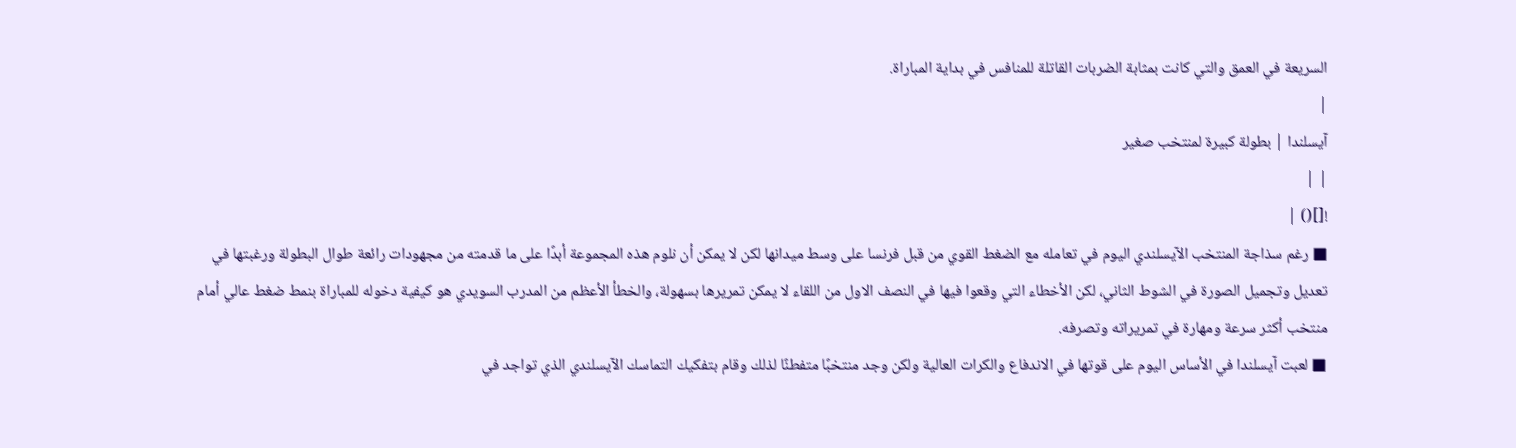السريعة في العمق والتي كانت بمثابة الضربات القاتلة للمنافس في بداية المباراة.
|
آيسلندا | بطولة كبيرة لمنتخب صغير
| |
![]() |
■ رغم سذاجة المنتخب الآيسلندي اليوم في تعامله مع الضغط القوي من قبل فرنسا على وسط ميدانها لكن لا يمكن أن نلوم هذه المجموعة أبدًا على ما قدمته من مجهودات رائعة طوال البطولة ورغبتها في تعديل وتجميل الصورة في الشوط الثاني، لكن الأخطاء التي وقعوا فيها في النصف الاول من اللقاء لا يمكن تمريرها بسهولة، والخطأ الأعظم من المدرب السويدي هو كيفية دخوله للمباراة بنمط ضغط عالي أمام منتخب أكثر سرعة ومهارة في تمريراته وتصرفه.
■ لعبت آيسلندا في الأساس اليوم على قوتها في الاندفاع والكرات العالية ولكن وجد منتخبًا متفطنًا لذلك وقام بتفكيك التماسك الآيسلندي الذي تواجد في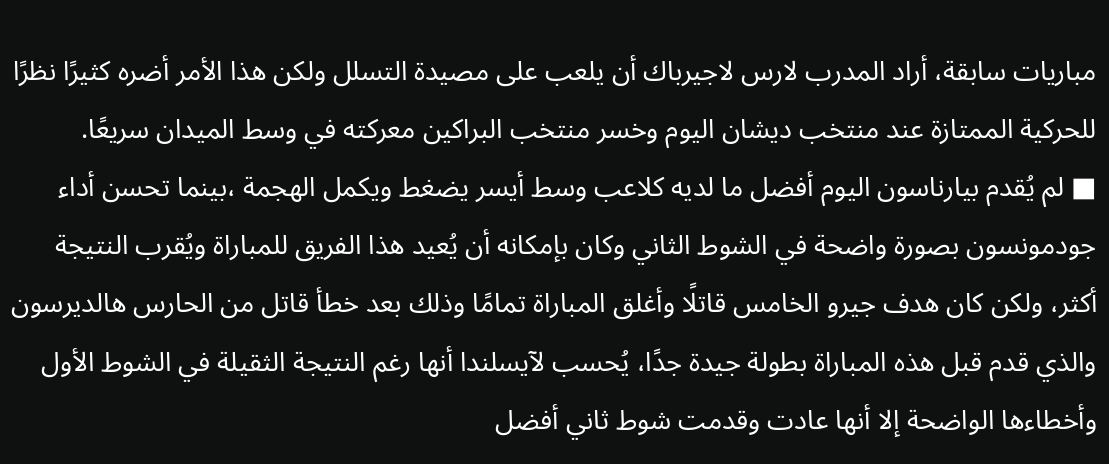مباريات سابقة، أراد المدرب لارس لاجيرباك أن يلعب على مصيدة التسلل ولكن هذا الأمر أضره كثيرًا نظرًا للحركية الممتازة عند منتخب ديشان اليوم وخسر منتخب البراكين معركته في وسط الميدان سريعًا.
■ لم يُقدم بيارناسون اليوم أفضل ما لديه كلاعب وسط أيسر يضغط ويكمل الهجمة ،بينما تحسن أداء جودمونسون بصورة واضحة في الشوط الثاني وكان بإمكانه أن يُعيد هذا الفريق للمباراة ويُقرب النتيجة أكثر، ولكن كان هدف جيرو الخامس قاتلًا وأغلق المباراة تمامًا وذلك بعد خطأ قاتل من الحارس هالديرسون والذي قدم قبل هذه المباراة بطولة جيدة جدًا، يُحسب لآيسلندا أنها رغم النتيجة الثقيلة في الشوط الأول وأخطاءها الواضحة إلا أنها عادت وقدمت شوط ثاني أفضل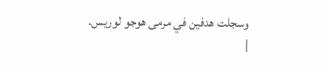وسجلت هدفين في مرمى هوجو لوريس.
|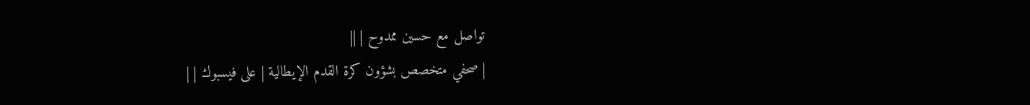تواصل مع حسين ممدوح | ||
| صحفي متخصص بشؤون كرة القدم الإيطالية | على فيسبوك | |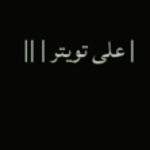| على تويتر | ||